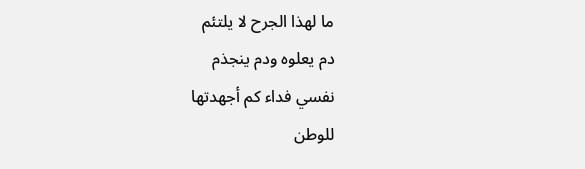ما لهذا الجرح لا يلتئم
دم يعلوه ودم ينجذم
نفسي فداء كم أجهدتها
للوطن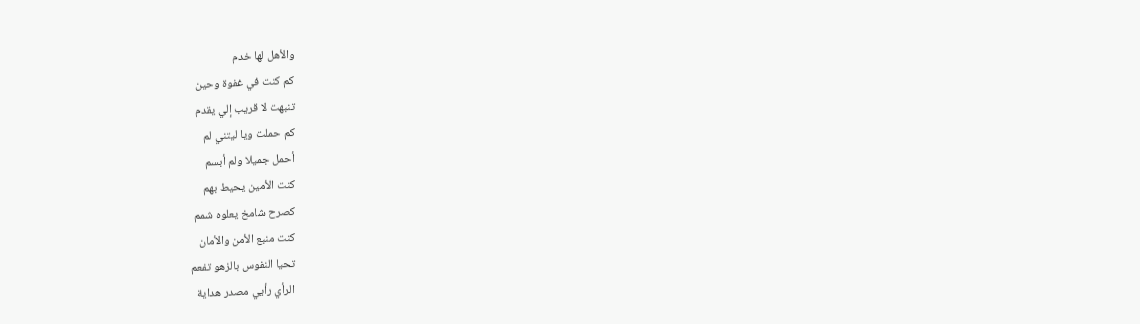والأهل لها خدم
كم كنت في غفوة وحين
تنبهت لا قريب إلي يقدم
كم حملت ويا ليتني لم
أحمل جميلا ولم أبسم
كنت الأمين يحيط بهم
كصرح شامخ يعلوه شمم
كنت منبع الأمن والأمان
تحيا النفوس بالزهو تفعم
الرأي رأيي مصدر هداية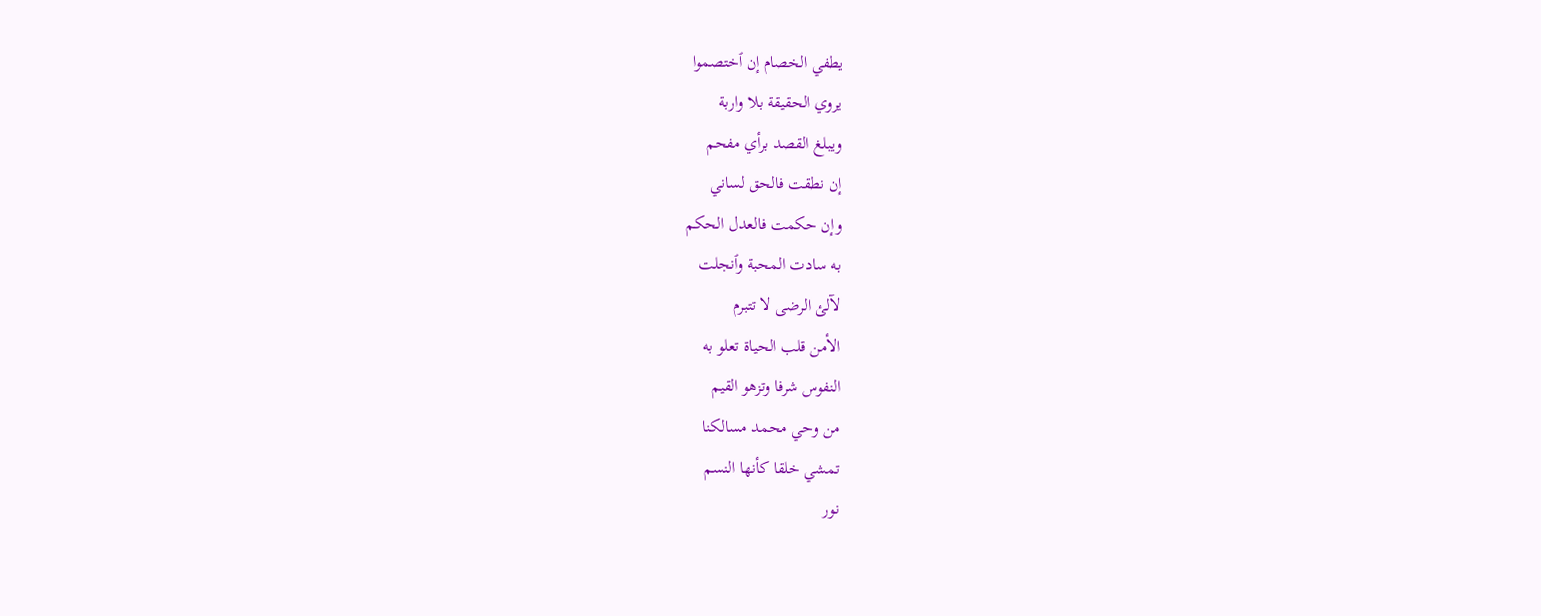يطفي الخصام إن ٱختصموا
يروي الحقيقة بلا واربة
ويبلغ القصد برأي مفحم
إن نطقت فالحق لساني
وإن حكمت فالعدل الحكم
به سادت المحبة وٱنجلت
لآلئ الرضى لا تتبرم
الأمن قلب الحياة تعلو به
النفوس شرفا وتزهو القيم
من وحي محمد مسالكنا
تمشي خلقا كأنها النسم
نور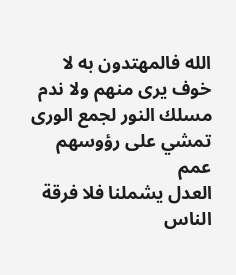الله فالمهتدون به لا
خوف يرى منهم ولا ندم
مسلك النور لجمع الورى
تمشي على رؤوسهم عمم
العدل يشملنا فلا فرقة
الناس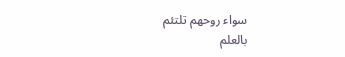سواء روحهم تلتئم
بالعلم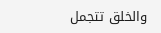والخلق تتجمل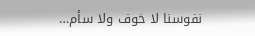نفوسنا لا خوف ولا سأم…